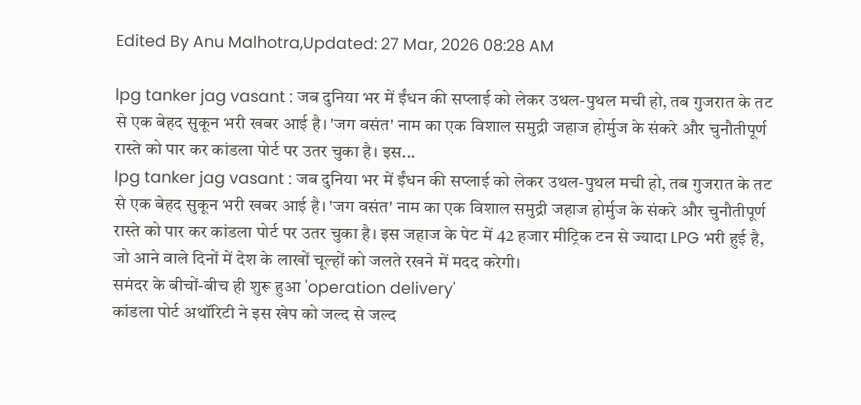Edited By Anu Malhotra,Updated: 27 Mar, 2026 08:28 AM

lpg tanker jag vasant : जब दुनिया भर में ईंधन की सप्लाई को लेकर उथल-पुथल मची हो, तब गुजरात के तट से एक बेहद सुकून भरी खबर आई है। 'जग वसंत' नाम का एक विशाल समुद्री जहाज होर्मुज के संकरे और चुनौतीपूर्ण रास्ते को पार कर कांडला पोर्ट पर उतर चुका है। इस...
lpg tanker jag vasant : जब दुनिया भर में ईंधन की सप्लाई को लेकर उथल-पुथल मची हो, तब गुजरात के तट से एक बेहद सुकून भरी खबर आई है। 'जग वसंत' नाम का एक विशाल समुद्री जहाज होर्मुज के संकरे और चुनौतीपूर्ण रास्ते को पार कर कांडला पोर्ट पर उतर चुका है। इस जहाज के पेट में 42 हजार मीट्रिक टन से ज्यादा LPG भरी हुई है, जो आने वाले दिनों में देश के लाखों चूल्हों को जलते रखने में मदद करेगी।
समंदर के बीचों-बीच ही शुरू हुआ 'operation delivery'
कांडला पोर्ट अथॉरिटी ने इस खेप को जल्द से जल्द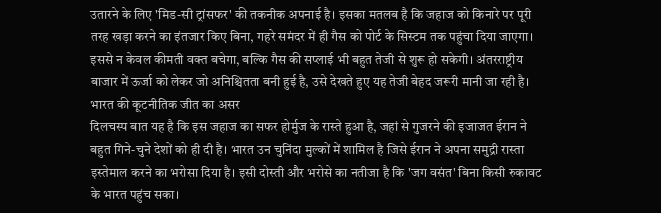उतारने के लिए 'मिड-सी ट्रांसफर' की तकनीक अपनाई है। इसका मतलब है कि जहाज को किनारे पर पूरी तरह खड़ा करने का इंतजार किए बिना, गहरे समंदर में ही गैस को पोर्ट के सिस्टम तक पहुंचा दिया जाएगा। इससे न केवल कीमती वक्त बचेगा, बल्कि गैस की सप्लाई भी बहुत तेजी से शुरू हो सकेगी। अंतरराष्ट्रीय बाजार में ऊर्जा को लेकर जो अनिश्चितता बनी हुई है, उसे देखते हुए यह तेजी बेहद जरूरी मानी जा रही है।
भारत की कूटनीतिक जीत का असर
दिलचस्प बात यह है कि इस जहाज का सफर होर्मुज के रास्ते हुआ है, जहां से गुजरने की इजाजत ईरान ने बहुत गिने-चुने देशों को ही दी है। भारत उन चुनिंदा मुल्कों में शामिल है जिसे ईरान ने अपना समुद्री रास्ता इस्तेमाल करने का भरोसा दिया है। इसी दोस्ती और भरोसे का नतीजा है कि 'जग वसंत' बिना किसी रुकावट के भारत पहुंच सका।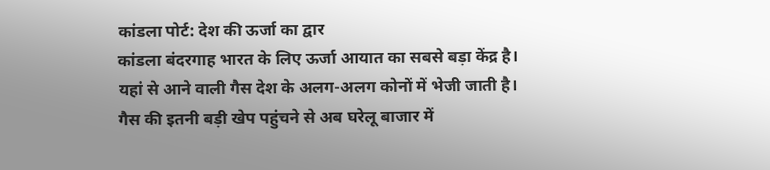कांडला पोर्ट: देश की ऊर्जा का द्वार
कांडला बंदरगाह भारत के लिए ऊर्जा आयात का सबसे बड़ा केंद्र है। यहां से आने वाली गैस देश के अलग-अलग कोनों में भेजी जाती है। गैस की इतनी बड़ी खेप पहुंचने से अब घरेलू बाजार में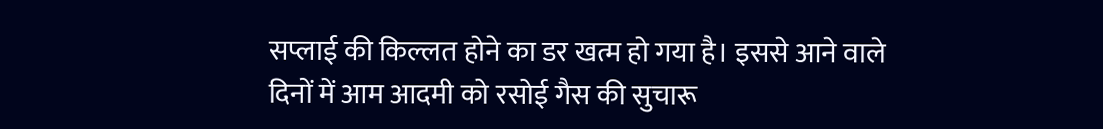सप्लाई की किल्लत होने का डर खत्म हो गया है। इससे आने वाले दिनों में आम आदमी को रसोई गैस की सुचारू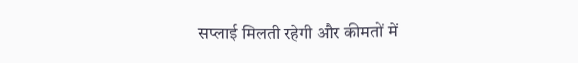सप्लाई मिलती रहेगी और कीमतों में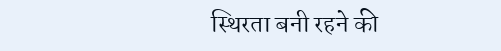स्थिरता बनी रहने की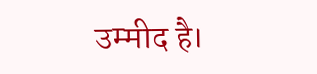उम्मीद है।